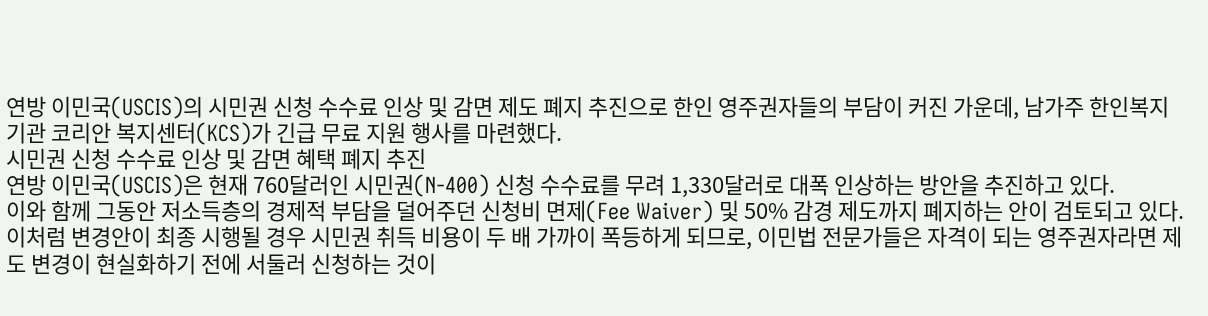연방 이민국(USCIS)의 시민권 신청 수수료 인상 및 감면 제도 폐지 추진으로 한인 영주권자들의 부담이 커진 가운데, 남가주 한인복지기관 코리안 복지센터(KCS)가 긴급 무료 지원 행사를 마련했다.
시민권 신청 수수료 인상 및 감면 혜택 폐지 추진
연방 이민국(USCIS)은 현재 760달러인 시민권(N-400) 신청 수수료를 무려 1,330달러로 대폭 인상하는 방안을 추진하고 있다.
이와 함께 그동안 저소득층의 경제적 부담을 덜어주던 신청비 면제(Fee Waiver) 및 50% 감경 제도까지 폐지하는 안이 검토되고 있다.
이처럼 변경안이 최종 시행될 경우 시민권 취득 비용이 두 배 가까이 폭등하게 되므로, 이민법 전문가들은 자격이 되는 영주권자라면 제도 변경이 현실화하기 전에 서둘러 신청하는 것이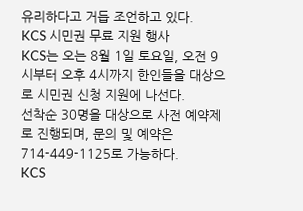유리하다고 거듭 조언하고 있다.
KCS 시민권 무료 지원 행사
KCS는 오는 8월 1일 토요일, 오전 9시부터 오후 4시까지 한인들을 대상으로 시민권 신청 지원에 나선다.
선착순 30명을 대상으로 사전 예약제로 진행되며, 문의 및 예약은 714-449-1125로 가능하다.
KCS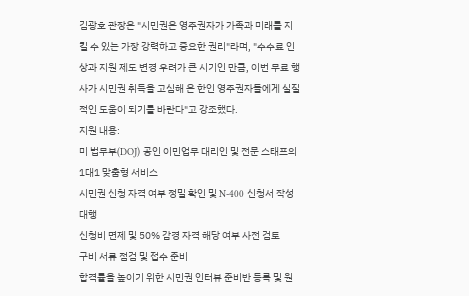김광호 관장은 "시민권은 영주권자가 가족과 미래를 지킬 수 있는 가장 강력하고 중요한 권리"라며, "수수료 인상과 지원 제도 변경 우려가 큰 시기인 만큼, 이번 무료 행사가 시민권 취득을 고심해 온 한인 영주권자들에게 실질적인 도움이 되기를 바란다"고 강조했다.
지원 내용:
미 법무부(DOJ) 공인 이민업무 대리인 및 전문 스태프의 1대1 맞춤형 서비스
시민권 신청 자격 여부 정밀 확인 및 N-400 신청서 작성 대행
신청비 면제 및 50% 감경 자격 해당 여부 사전 검토
구비 서류 점검 및 접수 준비
합격률을 높이기 위한 시민권 인터뷰 준비반 등록 및 원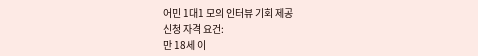어민 1대1 모의 인터뷰 기회 제공
신청 자격 요건:
만 18세 이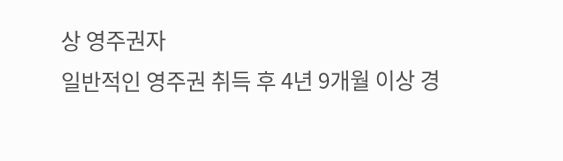상 영주권자
일반적인 영주권 취득 후 4년 9개월 이상 경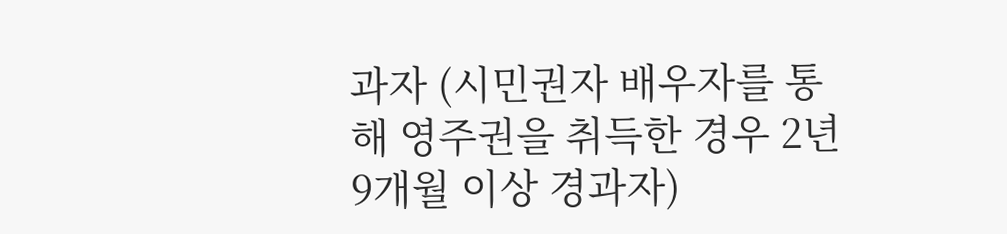과자 (시민권자 배우자를 통해 영주권을 취득한 경우 2년 9개월 이상 경과자)